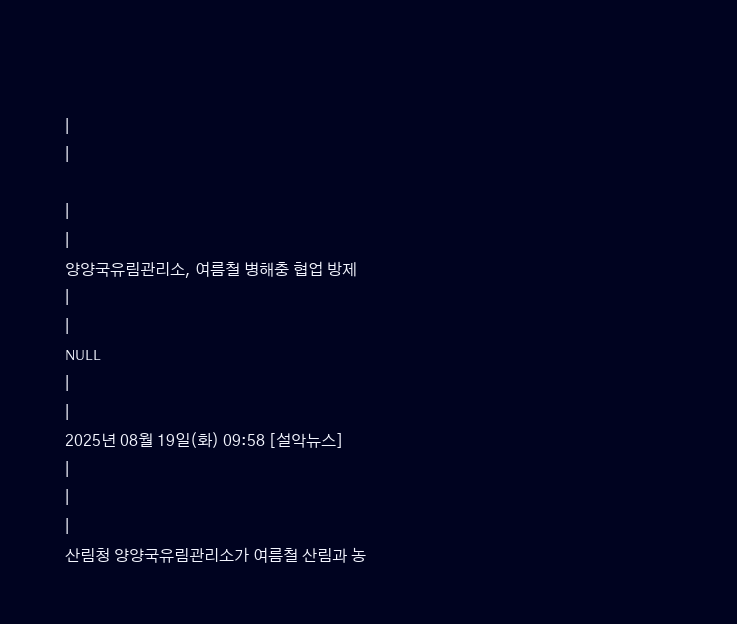|
|

|
|
양양국유림관리소, 여름철 병해충 협업 방제
|
|
NULL
|
|
2025년 08월 19일(화) 09:58 [설악뉴스]
|
|
|
산림청 양양국유림관리소가 여름철 산림과 농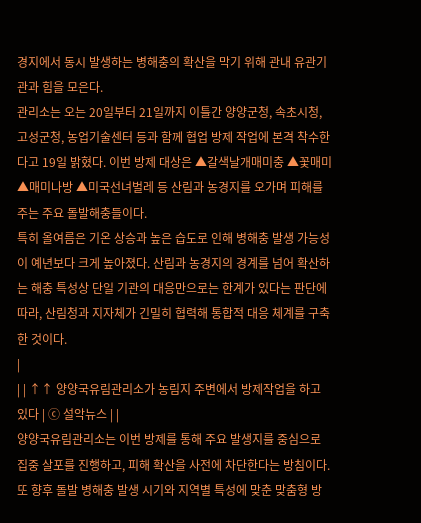경지에서 동시 발생하는 병해충의 확산을 막기 위해 관내 유관기관과 힘을 모은다.
관리소는 오는 20일부터 21일까지 이틀간 양양군청, 속초시청, 고성군청, 농업기술센터 등과 함께 협업 방제 작업에 본격 착수한다고 19일 밝혔다. 이번 방제 대상은 ▲갈색날개매미충 ▲꽃매미 ▲매미나방 ▲미국선녀벌레 등 산림과 농경지를 오가며 피해를 주는 주요 돌발해충들이다.
특히 올여름은 기온 상승과 높은 습도로 인해 병해충 발생 가능성이 예년보다 크게 높아졌다. 산림과 농경지의 경계를 넘어 확산하는 해충 특성상 단일 기관의 대응만으로는 한계가 있다는 판단에 따라, 산림청과 지자체가 긴밀히 협력해 통합적 대응 체계를 구축한 것이다.
|
| | ↑↑ 양양국유림관리소가 농림지 주변에서 방제작업을 하고 있다 | ⓒ 설악뉴스 | |
양양국유림관리소는 이번 방제를 통해 주요 발생지를 중심으로 집중 살포를 진행하고, 피해 확산을 사전에 차단한다는 방침이다. 또 향후 돌발 병해충 발생 시기와 지역별 특성에 맞춘 맞춤형 방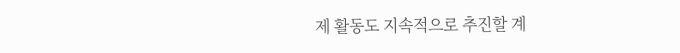제 활동도 지속적으로 추진할 계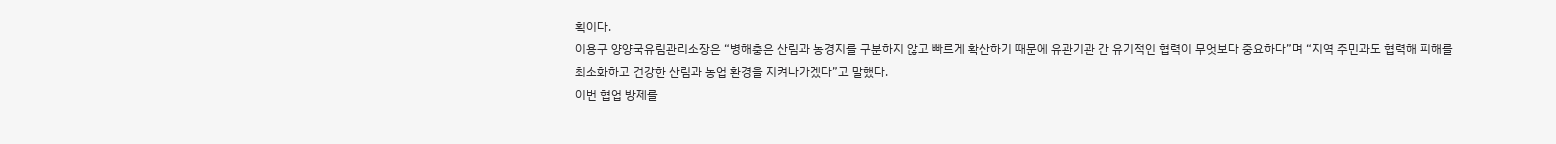획이다.
이용구 양양국유림관리소장은 “병해충은 산림과 농경지를 구분하지 않고 빠르게 확산하기 때문에 유관기관 간 유기적인 협력이 무엇보다 중요하다”며 “지역 주민과도 협력해 피해를 최소화하고 건강한 산림과 농업 환경을 지켜나가겠다”고 말했다.
이번 협업 방제를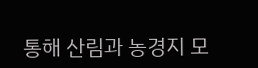통해 산림과 농경지 모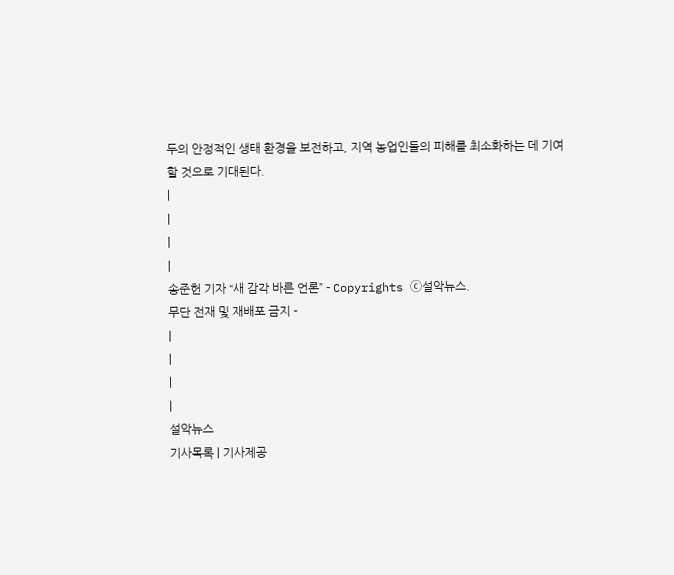두의 안정적인 생태 환경을 보전하고, 지역 농업인들의 피해를 최소화하는 데 기여할 것으로 기대된다.
|
|
|
|
송준헌 기자 “새 감각 바른 언론” - Copyrights ⓒ설악뉴스.
무단 전재 및 재배포 금지 -
|
|
|
|
설악뉴스
기사목록 | 기사제공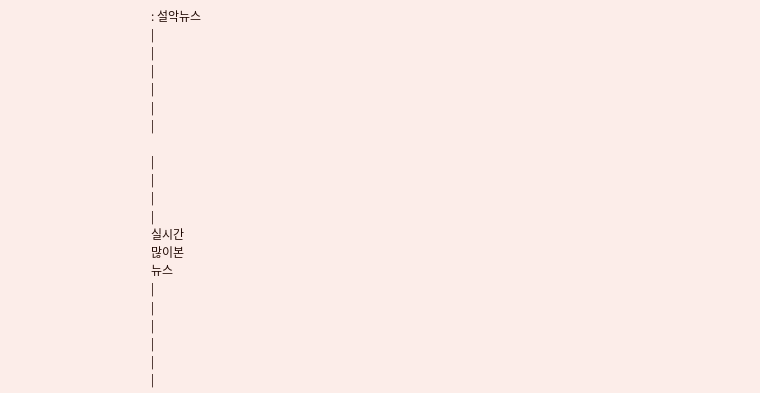: 설악뉴스
|
|
|
|
|
|

|
|
|
|
실시간
많이본
뉴스
|
|
|
|
|
|